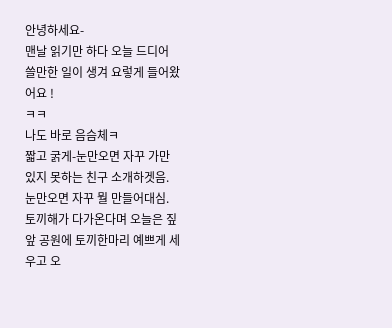안녕하세요-
맨날 읽기만 하다 오늘 드디어 쓸만한 일이 생겨 요렇게 들어왔어요 !
ㅋㅋ
나도 바로 음슴체ㅋ
짧고 굵게-눈만오면 자꾸 가만 있지 못하는 친구 소개하겟음.
눈만오면 자꾸 뭘 만들어대심.
토끼해가 다가온다며 오늘은 짚앞 공원에 토끼한마리 예쁘게 세우고 오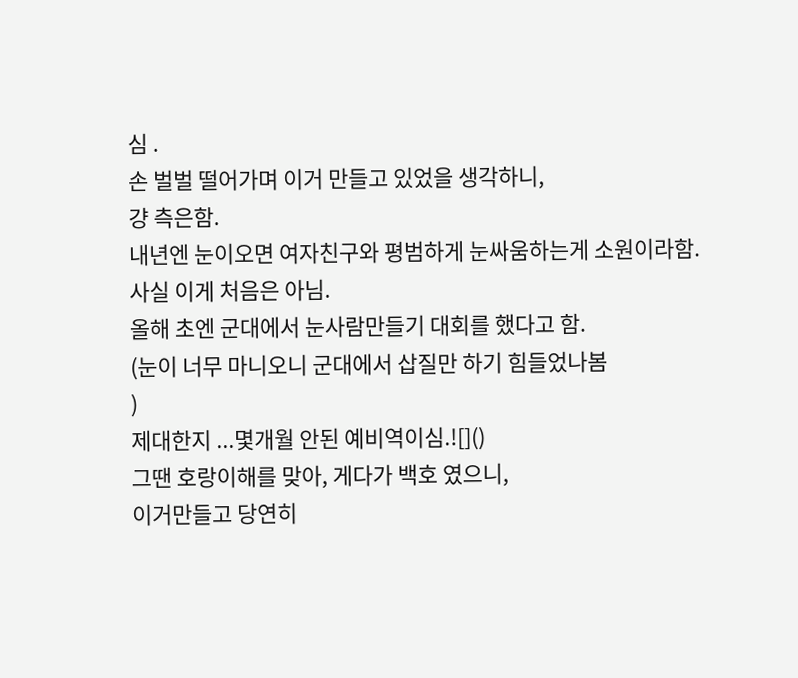심 .
손 벌벌 떨어가며 이거 만들고 있었을 생각하니,
걍 측은함.
내년엔 눈이오면 여자친구와 평범하게 눈싸움하는게 소원이라함.
사실 이게 처음은 아님.
올해 초엔 군대에서 눈사람만들기 대회를 했다고 함.
(눈이 너무 마니오니 군대에서 삽질만 하기 힘들었나봄
)
제대한지 ...몇개월 안된 예비역이심.![]()
그땐 호랑이해를 맞아, 게다가 백호 였으니,
이거만들고 당연히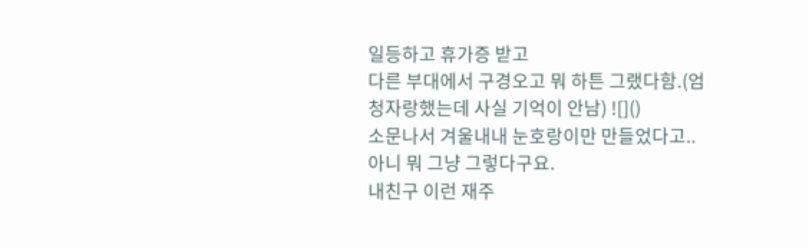일등하고 휴가증 받고
다른 부대에서 구경오고 뭐 하튼 그랬다함.(엄청자랑했는데 사실 기억이 안남) ![]()
소문나서 겨울내내 눈호랑이만 만들었다고..
아니 뭐 그냥 그렇다구요.
내친구 이런 재주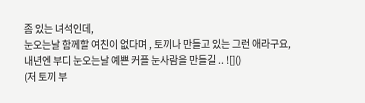좀 있는 녀석인데,
눈오는날 함께할 여친이 없다며 , 토끼나 만들고 있는 그런 애라구요,
내년엔 부디 눈오는날 예쁜 커플 눈사람을 만들길 .. ![]()
(저 토끼 부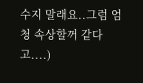수지 말래요..그럼 엄청 속상할꺼 같다고....)